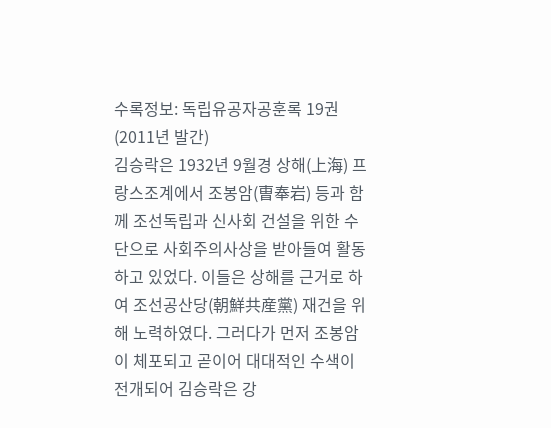수록정보: 독립유공자공훈록 19권(2011년 발간)
김승락은 1932년 9월경 상해(上海) 프랑스조계에서 조봉암(曺奉岩) 등과 함께 조선독립과 신사회 건설을 위한 수단으로 사회주의사상을 받아들여 활동하고 있었다. 이들은 상해를 근거로 하여 조선공산당(朝鮮共産黨) 재건을 위해 노력하였다. 그러다가 먼저 조봉암이 체포되고 곧이어 대대적인 수색이 전개되어 김승락은 강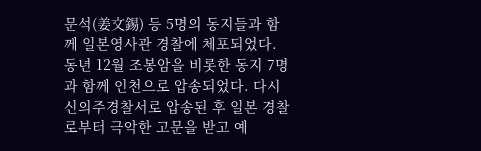문석(姜文錫) 등 5명의 동지들과 함께 일본영사관 경찰에 체포되었다.
동년 12월 조봉암을 비롯한 동지 7명과 함께 인천으로 압송되었다. 다시 신의주경찰서로 압송된 후 일본 경찰로부터 극악한 고문을 받고 예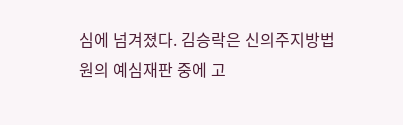심에 넘겨졌다. 김승락은 신의주지방법원의 예심재판 중에 고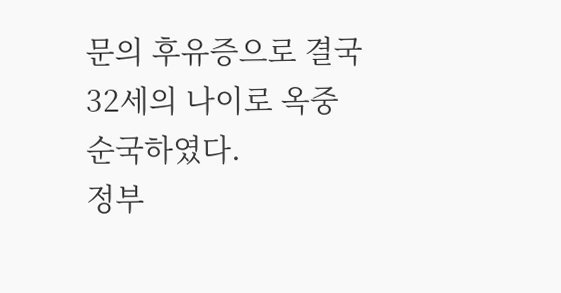문의 후유증으로 결국 32세의 나이로 옥중 순국하였다.
정부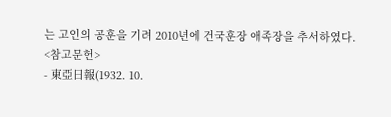는 고인의 공훈을 기려 2010년에 건국훈장 애족장을 추서하였다.
<참고문헌>
- 東亞日報(1932. 10.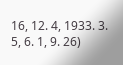16, 12. 4, 1933. 3. 5, 6. 1, 9. 26)